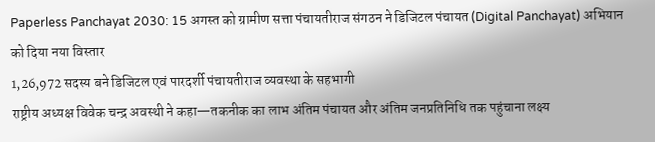Paperless Panchayat 2030: 15 अगस्त को ग्रामीण सत्ता पंचायतीराज संगठन ने डिजिटल पंचायत (Digital Panchayat) अभियान को दिया नया विस्तार
1,26,972 सदस्य बने डिजिटल एवं पारदर्शी पंचायतीराज व्यवस्था के सहभागी
राष्ट्रीय अध्यक्ष विवेक चन्द्र अवस्थी ने कहा—तकनीक का लाभ अंतिम पंचायत और अंतिम जनप्रतिनिधि तक पहुंचाना लक्ष्य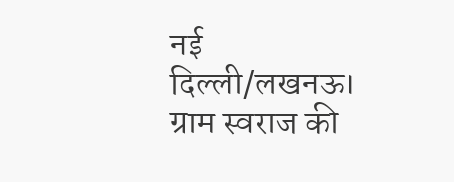नई दिल्ली/लखनऊ। ग्राम स्वराज की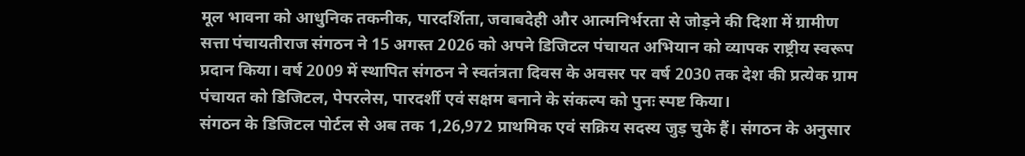मूल भावना को आधुनिक तकनीक, पारदर्शिता, जवाबदेही और आत्मनिर्भरता से जोड़ने की दिशा में ग्रामीण सत्ता पंचायतीराज संगठन ने 15 अगस्त 2026 को अपने डिजिटल पंचायत अभियान को व्यापक राष्ट्रीय स्वरूप प्रदान किया। वर्ष 2009 में स्थापित संगठन ने स्वतंत्रता दिवस के अवसर पर वर्ष 2030 तक देश की प्रत्येक ग्राम पंचायत को डिजिटल, पेपरलेस, पारदर्शी एवं सक्षम बनाने के संकल्प को पुनः स्पष्ट किया।
संगठन के डिजिटल पोर्टल से अब तक 1,26,972 प्राथमिक एवं सक्रिय सदस्य जुड़ चुके हैं। संगठन के अनुसार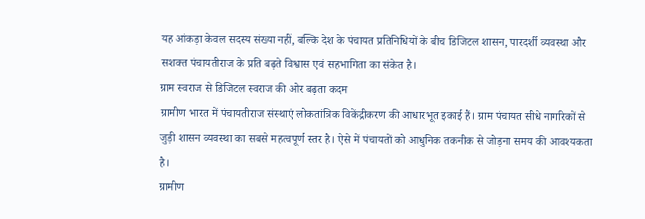यह आंकड़ा केवल सदस्य संख्या नहीं, बल्कि देश के पंचायत प्रतिनिधियों के बीच डिजिटल शासन, पारदर्शी व्यवस्था और सशक्त पंचायतीराज के प्रति बढ़ते विश्वास एवं सहभागिता का संकेत है।
ग्राम स्वराज से डिजिटल स्वराज की ओर बढ़ता कदम
ग्रामीण भारत में पंचायतीराज संस्थाएं लोकतांत्रिक विकेंद्रीकरण की आधारभूत इकाई हैं। ग्राम पंचायत सीधे नागरिकों से जुड़ी शासन व्यवस्था का सबसे महत्वपूर्ण स्तर है। ऐसे में पंचायतों को आधुनिक तकनीक से जोड़ना समय की आवश्यकता है।
ग्रामीण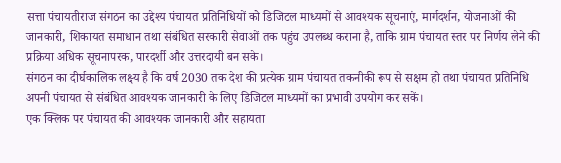सत्ता पंचायतीराज संगठन का उद्देश्य पंचायत प्रतिनिधियों को डिजिटल माध्यमों से आवश्यक सूचनाएं, मार्गदर्शन, योजनाओं की जानकारी, शिकायत समाधान तथा संबंधित सरकारी सेवाओं तक पहुंच उपलब्ध कराना है, ताकि ग्राम पंचायत स्तर पर निर्णय लेने की प्रक्रिया अधिक सूचनापरक, पारदर्शी और उत्तरदायी बन सके।
संगठन का दीर्घकालिक लक्ष्य है कि वर्ष 2030 तक देश की प्रत्येक ग्राम पंचायत तकनीकी रूप से सक्षम हो तथा पंचायत प्रतिनिधि अपनी पंचायत से संबंधित आवश्यक जानकारी के लिए डिजिटल माध्यमों का प्रभावी उपयोग कर सकें।
एक क्लिक पर पंचायत की आवश्यक जानकारी और सहायता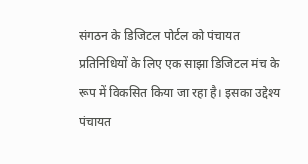संगठन के डिजिटल पोर्टल को पंचायत प्रतिनिधियों के लिए एक साझा डिजिटल मंच के रूप में विकसित किया जा रहा है। इसका उद्देश्य पंचायत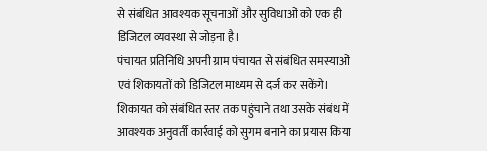से संबंधित आवश्यक सूचनाओं और सुविधाओं को एक ही डिजिटल व्यवस्था से जोड़ना है।
पंचायत प्रतिनिधि अपनी ग्राम पंचायत से संबंधित समस्याओं एवं शिकायतों को डिजिटल माध्यम से दर्ज कर सकेंगे। शिकायत को संबंधित स्तर तक पहुंचाने तथा उसके संबंध में आवश्यक अनुवर्ती कार्रवाई को सुगम बनाने का प्रयास किया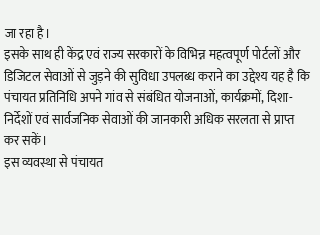जा रहा है।
इसके साथ ही केंद्र एवं राज्य सरकारों के विभिन्न महत्वपूर्ण पोर्टलों और डिजिटल सेवाओं से जुड़ने की सुविधा उपलब्ध कराने का उद्देश्य यह है कि पंचायत प्रतिनिधि अपने गांव से संबंधित योजनाओं, कार्यक्रमों, दिशा-निर्देशों एवं सार्वजनिक सेवाओं की जानकारी अधिक सरलता से प्राप्त कर सकें।
इस व्यवस्था से पंचायत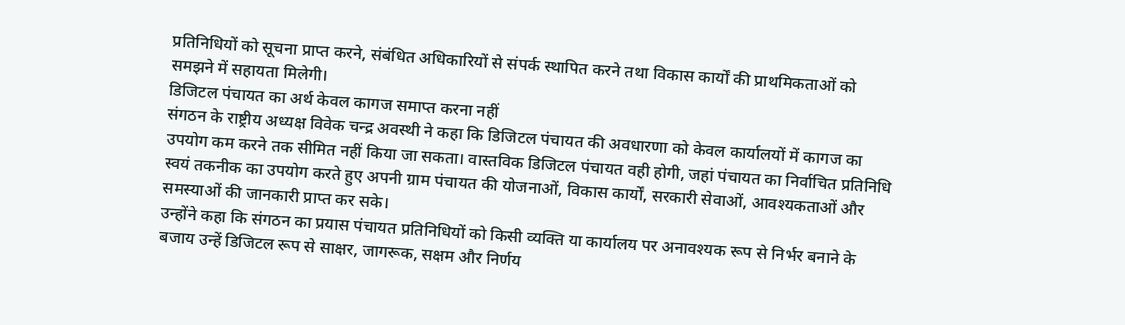प्रतिनिधियों को सूचना प्राप्त करने, संबंधित अधिकारियों से संपर्क स्थापित करने तथा विकास कार्यों की प्राथमिकताओं को समझने में सहायता मिलेगी।
डिजिटल पंचायत का अर्थ केवल कागज समाप्त करना नहीं
संगठन के राष्ट्रीय अध्यक्ष विवेक चन्द्र अवस्थी ने कहा कि डिजिटल पंचायत की अवधारणा को केवल कार्यालयों में कागज का उपयोग कम करने तक सीमित नहीं किया जा सकता। वास्तविक डिजिटल पंचायत वही होगी, जहां पंचायत का निर्वाचित प्रतिनिधि स्वयं तकनीक का उपयोग करते हुए अपनी ग्राम पंचायत की योजनाओं, विकास कार्यों, सरकारी सेवाओं, आवश्यकताओं और समस्याओं की जानकारी प्राप्त कर सके।
उन्होंने कहा कि संगठन का प्रयास पंचायत प्रतिनिधियों को किसी व्यक्ति या कार्यालय पर अनावश्यक रूप से निर्भर बनाने के बजाय उन्हें डिजिटल रूप से साक्षर, जागरूक, सक्षम और निर्णय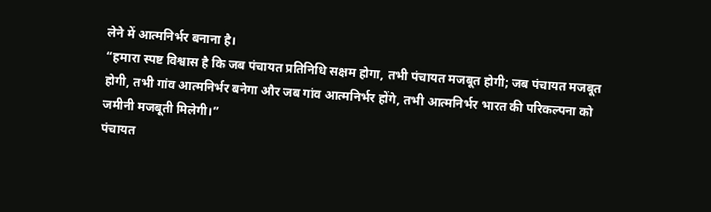लेने में आत्मनिर्भर बनाना है।
“हमारा स्पष्ट विश्वास है कि जब पंचायत प्रतिनिधि सक्षम होगा, तभी पंचायत मजबूत होगी; जब पंचायत मजबूत होगी, तभी गांव आत्मनिर्भर बनेगा और जब गांव आत्मनिर्भर होंगे, तभी आत्मनिर्भर भारत की परिकल्पना को जमीनी मजबूती मिलेगी।”
पंचायत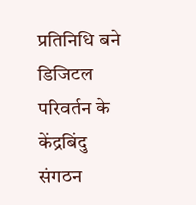प्रतिनिधि बने डिजिटल परिवर्तन के केंद्रबिंदु
संगठन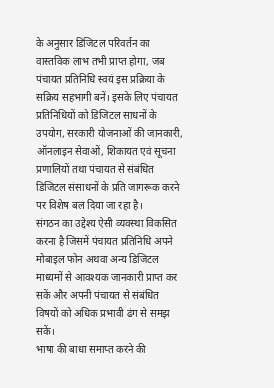के अनुसार डिजिटल परिवर्तन का वास्तविक लाभ तभी प्राप्त होगा, जब पंचायत प्रतिनिधि स्वयं इस प्रक्रिया के सक्रिय सहभागी बनें। इसके लिए पंचायत प्रतिनिधियों को डिजिटल साधनों के उपयोग, सरकारी योजनाओं की जानकारी, ऑनलाइन सेवाओं, शिकायत एवं सूचना प्रणालियों तथा पंचायत से संबंधित डिजिटल संसाधनों के प्रति जागरूक करने पर विशेष बल दिया जा रहा है।
संगठन का उद्देश्य ऐसी व्यवस्था विकसित करना है जिसमें पंचायत प्रतिनिधि अपने मोबाइल फोन अथवा अन्य डिजिटल माध्यमों से आवश्यक जानकारी प्राप्त कर सकें और अपनी पंचायत से संबंधित विषयों को अधिक प्रभावी ढंग से समझ सकें।
भाषा की बाधा समाप्त करने की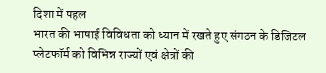दिशा में पहल
भारत की भाषाई विविधता को ध्यान में रखते हुए संगठन के डिजिटल प्लेटफॉर्म को विभिन्न राज्यों एवं क्षेत्रों की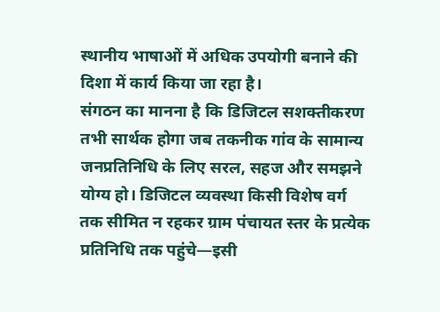स्थानीय भाषाओं में अधिक उपयोगी बनाने की दिशा में कार्य किया जा रहा है।
संगठन का मानना है कि डिजिटल सशक्तीकरण तभी सार्थक होगा जब तकनीक गांव के सामान्य जनप्रतिनिधि के लिए सरल, सहज और समझने योग्य हो। डिजिटल व्यवस्था किसी विशेष वर्ग तक सीमित न रहकर ग्राम पंचायत स्तर के प्रत्येक प्रतिनिधि तक पहुंचे—इसी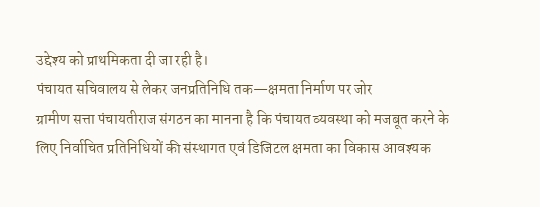उद्देश्य को प्राथमिकता दी जा रही है।
पंचायत सचिवालय से लेकर जनप्रतिनिधि तक—क्षमता निर्माण पर जोर
ग्रामीण सत्ता पंचायतीराज संगठन का मानना है कि पंचायत व्यवस्था को मजबूत करने के लिए निर्वाचित प्रतिनिधियों की संस्थागत एवं डिजिटल क्षमता का विकास आवश्यक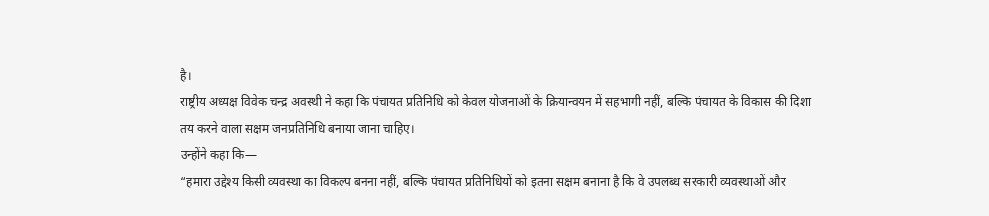है।
राष्ट्रीय अध्यक्ष विवेक चन्द्र अवस्थी ने कहा कि पंचायत प्रतिनिधि को केवल योजनाओं के क्रियान्वयन में सहभागी नहीं, बल्कि पंचायत के विकास की दिशा तय करने वाला सक्षम जनप्रतिनिधि बनाया जाना चाहिए।
उन्होंने कहा कि—
“हमारा उद्देश्य किसी व्यवस्था का विकल्प बनना नहीं, बल्कि पंचायत प्रतिनिधियों को इतना सक्षम बनाना है कि वे उपलब्ध सरकारी व्यवस्थाओं और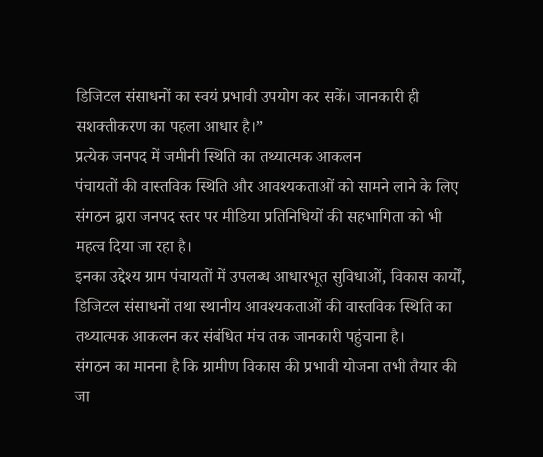डिजिटल संसाधनों का स्वयं प्रभावी उपयोग कर सकें। जानकारी ही सशक्तीकरण का पहला आधार है।”
प्रत्येक जनपद में जमीनी स्थिति का तथ्यात्मक आकलन
पंचायतों की वास्तविक स्थिति और आवश्यकताओं को सामने लाने के लिए संगठन द्वारा जनपद स्तर पर मीडिया प्रतिनिधियों की सहभागिता को भी महत्व दिया जा रहा है।
इनका उद्देश्य ग्राम पंचायतों में उपलब्ध आधारभूत सुविधाओं, विकास कार्यों, डिजिटल संसाधनों तथा स्थानीय आवश्यकताओं की वास्तविक स्थिति का तथ्यात्मक आकलन कर संबंधित मंच तक जानकारी पहुंचाना है।
संगठन का मानना है कि ग्रामीण विकास की प्रभावी योजना तभी तैयार की जा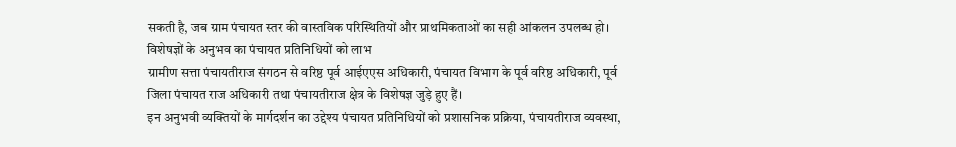सकती है, जब ग्राम पंचायत स्तर की वास्तविक परिस्थितियों और प्राथमिकताओं का सही आंकलन उपलब्ध हो।
विशेषज्ञों के अनुभव का पंचायत प्रतिनिधियों को लाभ
ग्रामीण सत्ता पंचायतीराज संगठन से वरिष्ठ पूर्व आईएएस अधिकारी, पंचायत विभाग के पूर्व वरिष्ठ अधिकारी, पूर्व जिला पंचायत राज अधिकारी तथा पंचायतीराज क्षेत्र के विशेषज्ञ जुड़े हुए हैं।
इन अनुभवी व्यक्तियों के मार्गदर्शन का उद्देश्य पंचायत प्रतिनिधियों को प्रशासनिक प्रक्रिया, पंचायतीराज व्यवस्था,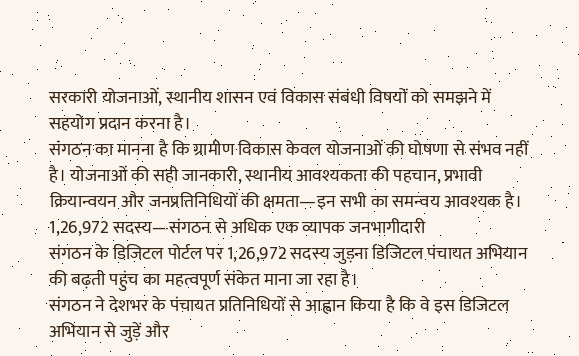सरकारी योजनाओं, स्थानीय शासन एवं विकास संबंधी विषयों को समझने में सहयोग प्रदान करना है।
संगठन का मानना है कि ग्रामीण विकास केवल योजनाओं की घोषणा से संभव नहीं है। योजनाओं की सही जानकारी, स्थानीय आवश्यकता की पहचान, प्रभावी क्रियान्वयन और जनप्रतिनिधियों की क्षमता—इन सभी का समन्वय आवश्यक है।
1,26,972 सदस्य—संगठन से अधिक एक व्यापक जनभागीदारी
संगठन के डिजिटल पोर्टल पर 1,26,972 सदस्य जुड़ना डिजिटल पंचायत अभियान की बढ़ती पहुंच का महत्वपूर्ण संकेत माना जा रहा है।
संगठन ने देशभर के पंचायत प्रतिनिधियों से आह्वान किया है कि वे इस डिजिटल अभियान से जुड़ें और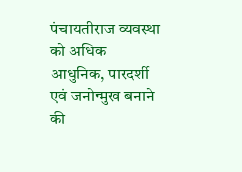पंचायतीराज व्यवस्था को अधिक आधुनिक, पारदर्शी एवं जनोन्मुख बनाने की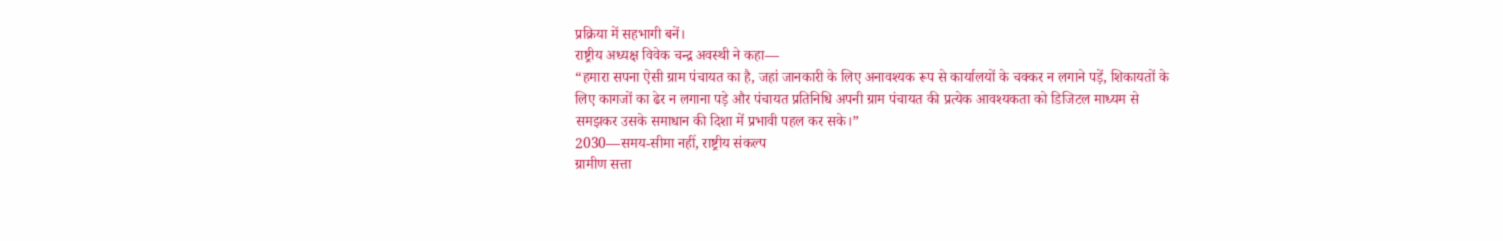प्रक्रिया में सहभागी बनें।
राष्ट्रीय अध्यक्ष विवेक चन्द्र अवस्थी ने कहा—
“हमारा सपना ऐसी ग्राम पंचायत का है, जहां जानकारी के लिए अनावश्यक रूप से कार्यालयों के चक्कर न लगाने पड़ें, शिकायतों के लिए कागजों का ढेर न लगाना पड़े और पंचायत प्रतिनिधि अपनी ग्राम पंचायत की प्रत्येक आवश्यकता को डिजिटल माध्यम से समझकर उसके समाधान की दिशा में प्रभावी पहल कर सके।”
2030—समय-सीमा नहीं, राष्ट्रीय संकल्प
ग्रामीण सत्ता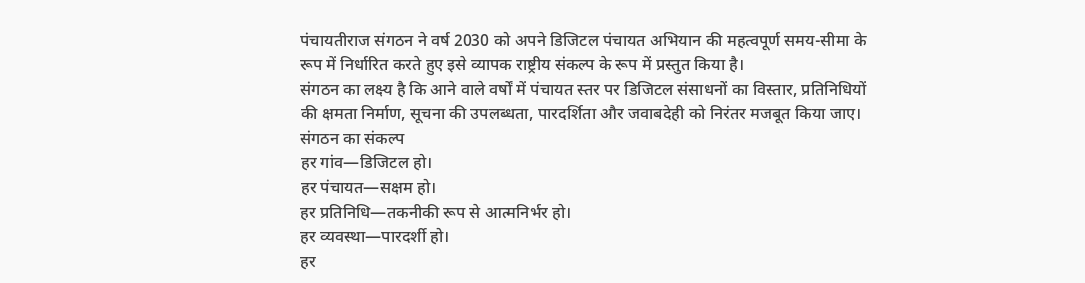पंचायतीराज संगठन ने वर्ष 2030 को अपने डिजिटल पंचायत अभियान की महत्वपूर्ण समय-सीमा के रूप में निर्धारित करते हुए इसे व्यापक राष्ट्रीय संकल्प के रूप में प्रस्तुत किया है।
संगठन का लक्ष्य है कि आने वाले वर्षों में पंचायत स्तर पर डिजिटल संसाधनों का विस्तार, प्रतिनिधियों की क्षमता निर्माण, सूचना की उपलब्धता, पारदर्शिता और जवाबदेही को निरंतर मजबूत किया जाए।
संगठन का संकल्प
हर गांव—डिजिटल हो।
हर पंचायत—सक्षम हो।
हर प्रतिनिधि—तकनीकी रूप से आत्मनिर्भर हो।
हर व्यवस्था—पारदर्शी हो।
हर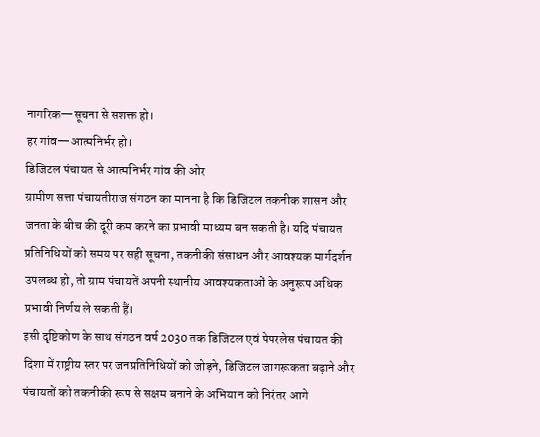नागरिक—सूचना से सशक्त हो।
हर गांव—आत्मनिर्भर हो।
डिजिटल पंचायत से आत्मनिर्भर गांव की ओर
ग्रामीण सत्ता पंचायतीराज संगठन का मानना है कि डिजिटल तकनीक शासन और जनता के बीच की दूरी कम करने का प्रभावी माध्यम बन सकती है। यदि पंचायत प्रतिनिधियों को समय पर सही सूचना, तकनीकी संसाधन और आवश्यक मार्गदर्शन उपलब्ध हो, तो ग्राम पंचायतें अपनी स्थानीय आवश्यकताओं के अनुरूप अधिक प्रभावी निर्णय ले सकती हैं।
इसी दृष्टिकोण के साथ संगठन वर्ष 2030 तक डिजिटल एवं पेपरलेस पंचायत की दिशा में राष्ट्रीय स्तर पर जनप्रतिनिधियों को जोड़ने, डिजिटल जागरूकता बढ़ाने और पंचायतों को तकनीकी रूप से सक्षम बनाने के अभियान को निरंतर आगे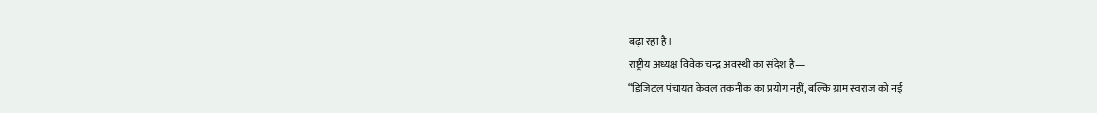बढ़ा रहा है।
राष्ट्रीय अध्यक्ष विवेक चन्द्र अवस्थी का संदेश है—
“डिजिटल पंचायत केवल तकनीक का प्रयोग नहीं, बल्कि ग्राम स्वराज को नई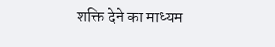शक्ति देने का माध्यम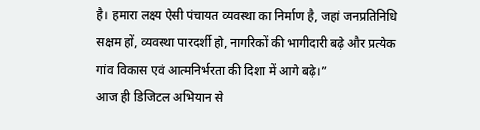है। हमारा लक्ष्य ऐसी पंचायत व्यवस्था का निर्माण है, जहां जनप्रतिनिधि सक्षम हों, व्यवस्था पारदर्शी हो, नागरिकों की भागीदारी बढ़े और प्रत्येक गांव विकास एवं आत्मनिर्भरता की दिशा में आगे बढ़े।”
आज ही डिजिटल अभियान से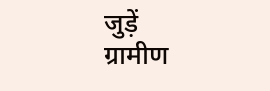जुड़ें
ग्रामीण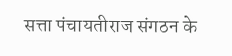सत्ता पंचायतीराज संगठन के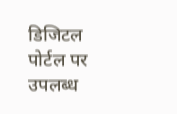डिजिटल पोर्टल पर उपलब्ध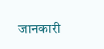जानकारी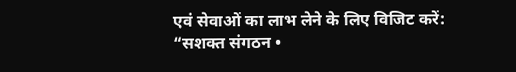एवं सेवाओं का लाभ लेने के लिए विजिट करें:
“सशक्त संगठन •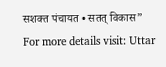सशक्त पंचायत • सतत् विकास”
For more details visit: Uttar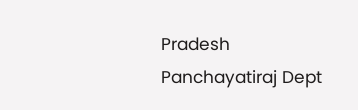Pradesh Panchayatiraj Dept